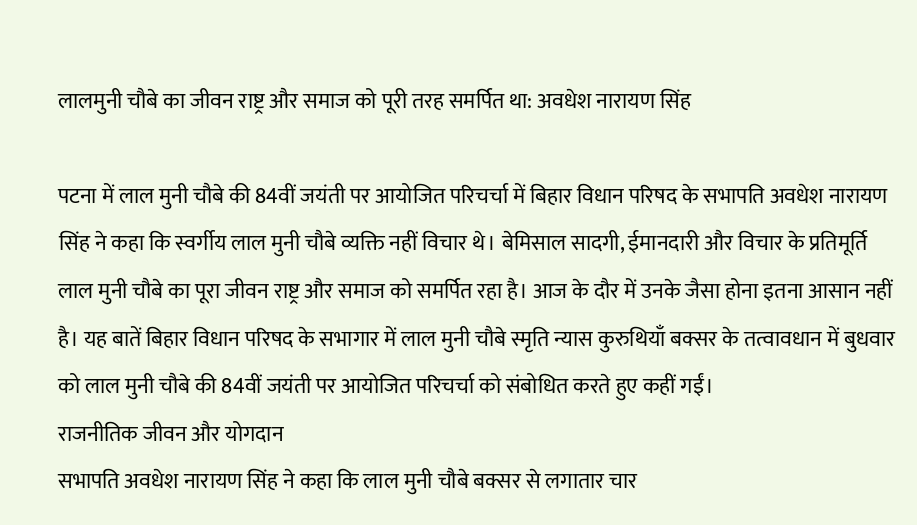लालमुनी चौबे का जीवन राष्ट्र और समाज को पूरी तरह समर्पित था: अवधेश नारायण सिंह

पटना में लाल मुनी चौबे की 84वीं जयंती पर आयोजित परिचर्चा में बिहार विधान परिषद के सभापति अवधेश नारायण सिंह ने कहा कि स्वर्गीय लाल मुनी चौबे व्यक्ति नहीं विचार थे। बेमिसाल सादगी, ईमानदारी और विचार के प्रतिमूर्ति लाल मुनी चौबे का पूरा जीवन राष्ट्र और समाज को समर्पित रहा है। आज के दौर में उनके जैसा होना इतना आसान नहीं है। यह बातें बिहार विधान परिषद के सभागार में लाल मुनी चौबे स्मृति न्यास कुरुथियाँ बक्सर के तत्वावधान में बुधवार को लाल मुनी चौबे की 84वीं जयंती पर आयोजित परिचर्चा को संबोधित करते हुए कहीं गईं।
राजनीतिक जीवन और योगदान
सभापति अवधेश नारायण सिंह ने कहा कि लाल मुनी चौबे बक्सर से लगातार चार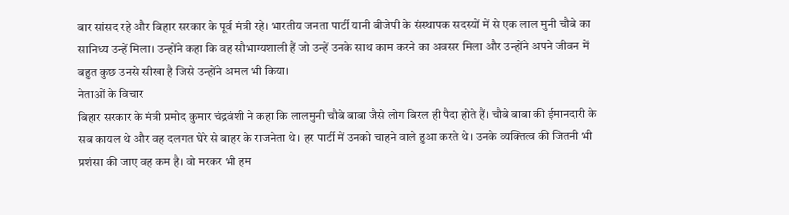बार सांसद रहे और बिहार सरकार के पूर्व मंत्री रहे। भारतीय जनता पार्टी यानी बीजेपी के संस्थापक सदस्यों में से एक लाल मुनी चौबे का सानिध्य उन्हें मिला। उन्होंने कहा कि वह सौभाग्यशाली हैं जो उन्हें उनके साथ काम करने का अवसर मिला और उन्होंने अपने जीवन में बहुत कुछ उनसे सीखा है जिसे उन्होंने अमल भी किया।
नेताओं के विचार
बिहार सरकार के मंत्री प्रमोद कुमार चंद्रवंशी ने कहा कि लालमुनी चौबे बाबा जैसे लोग बिरल ही पैदा होते हैं। चौबे बाबा की ईमानदारी के सब कायल थे और वह दलगत घेरे से बाहर के राजनेता थे। हर पार्टी में उनको चाहने वाले हुआ करते थे। उनके व्यक्तित्व की जितनी भी प्रशंसा की जाए वह कम है। वो मरकर भी हम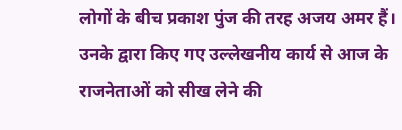लोगों के बीच प्रकाश पुंज की तरह अजय अमर हैं। उनके द्वारा किए गए उल्लेखनीय कार्य से आज के राजनेताओं को सीख लेने की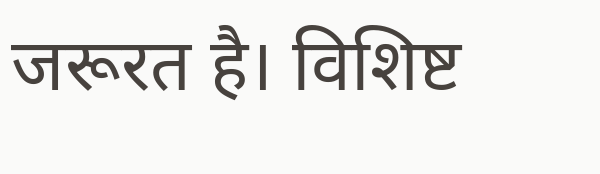जरूरत है। विशिष्ट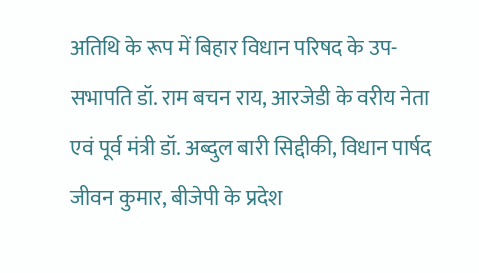अतिथि के रूप में बिहार विधान परिषद के उप-सभापति डॉ. राम बचन राय, आरजेडी के वरीय नेता एवं पूर्व मंत्री डॉ. अब्दुल बारी सिद्दीकी, विधान पार्षद जीवन कुमार, बीजेपी के प्रदेश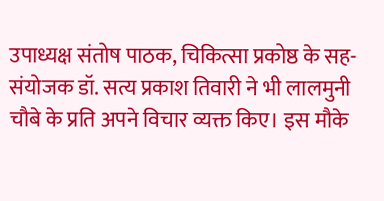उपाध्यक्ष संतोष पाठक, चिकित्सा प्रकोष्ठ के सह-संयोजक डॉ. सत्य प्रकाश तिवारी ने भी लालमुनी चौबे के प्रति अपने विचार व्यक्त किए। इस मौके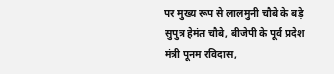पर मुख्य रूप से लालमुनी चौबे के बड़े सुपुत्र हेमंत चौबे, बीजेपी के पूर्व प्रदेश मंत्री पूनम रविदास,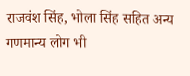राजवंश सिंह, भोला सिंह सहित अन्य गणमान्य लोग भी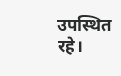उपस्थित रहे।